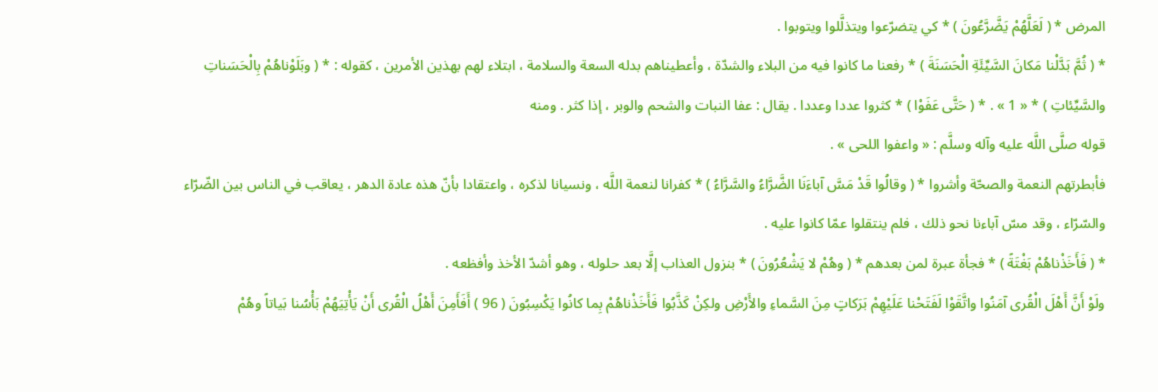المرض * ( لَعَلَّهُمْ يَضَّرَّعُونَ ) * كي يتضرّعوا ويتذلَّلوا ويتوبوا .
* ( ثُمَّ بَدَّلْنا مَكانَ السَّيِّئَةِ الْحَسَنَةَ ) * رفعنا ما كانوا فيه من البلاء والشدّة ، وأعطيناهم بدله السعة والسلامة ، ابتلاء لهم بهذين الأمرين ، كقوله : * ( وبَلَوْناهُمْ بِالْحَسَناتِ والسَّيِّئاتِ ) * « 1 » . * ( حَتَّى عَفَوْا ) * كثروا عددا وعددا . يقال : عفا النبات والشحم والوبر ، إذا كثر . ومنه
قوله صلَّى اللَّه عليه وآله وسلَّم : « واعفوا اللحى » .
فأبطرتهم النعمة والصحّة وأشروا * ( وقالُوا قَدْ مَسَّ آباءَنَا الضَّرَّاءُ والسَّرَّاءُ ) * كفرانا لنعمة اللَّه ، ونسيانا لذكره ، واعتقادا بأنّ هذه عادة الدهر ، يعاقب في الناس بين الضّرّاء والسّرّاء ، وقد مسّ آباءنا نحو ذلك ، فلم ينتقلوا عمّا كانوا عليه .
* ( فَأَخَذْناهُمْ بَغْتَةً ) * فجأة عبرة لمن بعدهم * ( وهُمْ لا يَشْعُرُونَ ) * بنزول العذاب إلَّا بعد حلوله ، وهو أشدّ الأخذ وأفظعه .
ولَوْ أَنَّ أَهْلَ الْقُرى آمَنُوا واتَّقَوْا لَفَتَحْنا عَلَيْهِمْ بَرَكاتٍ مِنَ السَّماءِ والأَرْضِ ولكِنْ كَذَّبُوا فَأَخَذْناهُمْ بِما كانُوا يَكْسِبُونَ ( 96 ) أَفَأَمِنَ أَهْلُ الْقُرى أَنْ يَأْتِيَهُمْ بَأْسُنا بَياتاً وهُمْ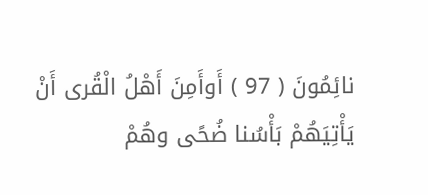نائِمُونَ ( 97 ) أَوأَمِنَ أَهْلُ الْقُرى أَنْ يَأْتِيَهُمْ بَأْسُنا ضُحًى وهُمْ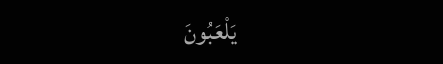يَلْعَبُونَ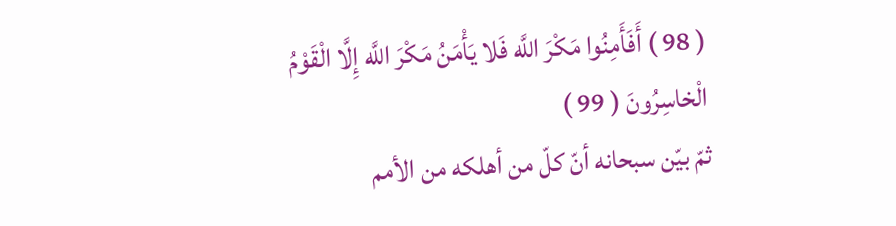( 98 ) أَفَأَمِنُوا مَكْرَ اللَّه فَلا يَأْمَنُ مَكْرَ اللَّه إِلَّا الْقَوْمُ الْخاسِرُونَ ( 99 )
ثمّ بيّن سبحانه أنّ كلّ من أهلكه من الأمم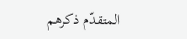المتقدّم ذكرهم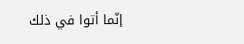إنّما أتوا في ذلك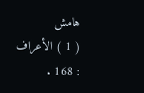هامش
( 1 ) الأعراف : 168 .